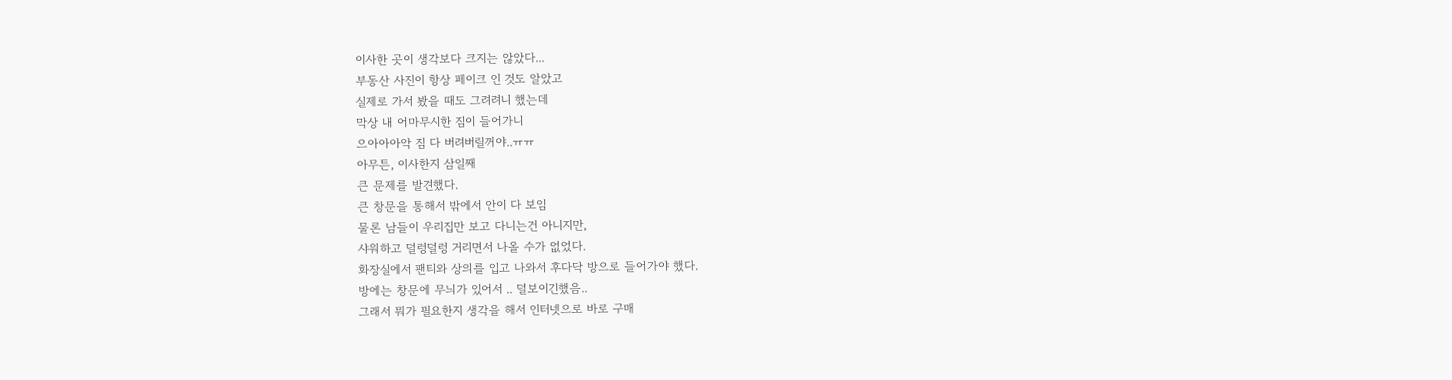이사한 곳이 생각보다 크지는 않았다...
부동산 사진이 항상 페이크 인 것도 알았고
실제로 가서 봤을 때도 그려려니 했는데
막상 내 어마무시한 짐이 들어가니
으아아아악 짐 다 버려버릴꺼야..ㅠㅠ
아무튼, 이사한지 삼일째
큰 문제를 발견했다.
큰 창문을 통해서 밖에서 안이 다 보임
물론 남들이 우리집만 보고 다니는건 아니지만,
샤워하고 덜렁덜렁 거리면서 나올 수가 없었다.
화장실에서 팬티와 상의를 입고 나와서 후다닥 방으로 들어가야 했다.
방에는 창문에 무늬가 있어서 .. 덜보이긴했음..
그래서 뭐가 필요한지 생각을 해서 인터넷으로 바로 구매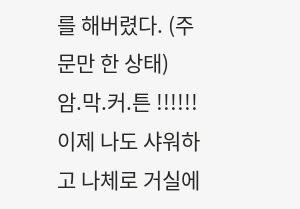를 해버렸다. (주문만 한 상태)
암.막.커.튼 !!!!!!
이제 나도 샤워하고 나체로 거실에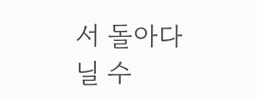서 돌아다닐 수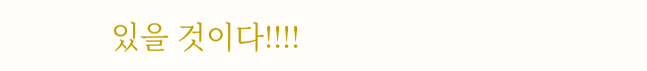있을 것이다!!!!